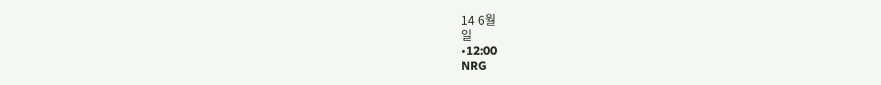14 6월
일
•12:00
NRG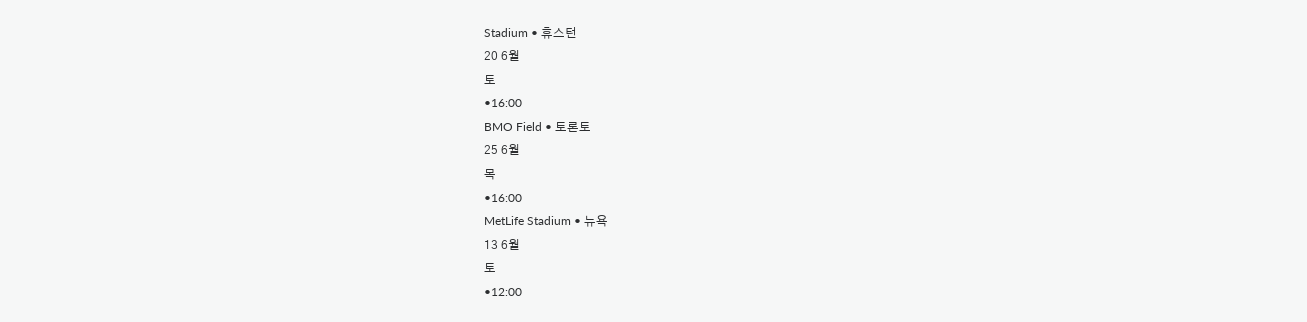Stadium • 휴스턴
20 6월
토
•16:00
BMO Field • 토론토
25 6월
목
•16:00
MetLife Stadium • 뉴욕
13 6월
토
•12:00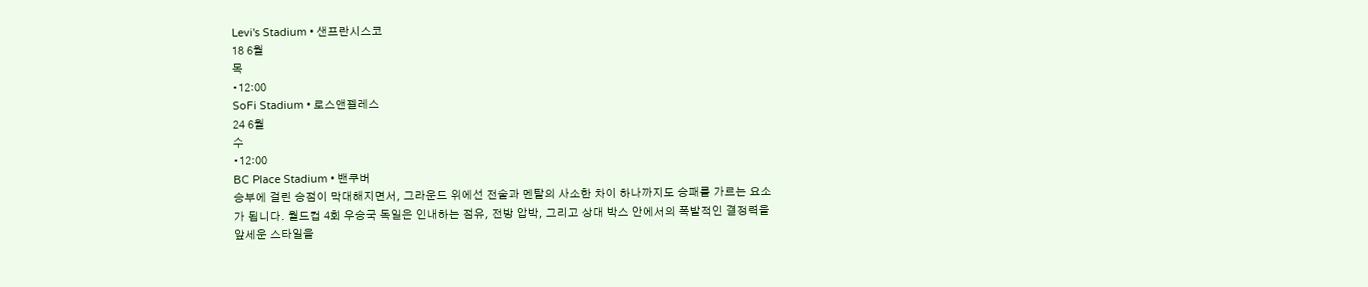Levi's Stadium • 샌프란시스코
18 6월
목
•12:00
SoFi Stadium • 로스앤젤레스
24 6월
수
•12:00
BC Place Stadium • 밴쿠버
승부에 걸린 승점이 막대해지면서, 그라운드 위에선 전술과 멘탈의 사소한 차이 하나까지도 승패를 가르는 요소가 됩니다. 월드컵 4회 우승국 독일은 인내하는 점유, 전방 압박, 그리고 상대 박스 안에서의 폭발적인 결정력을 앞세운 스타일을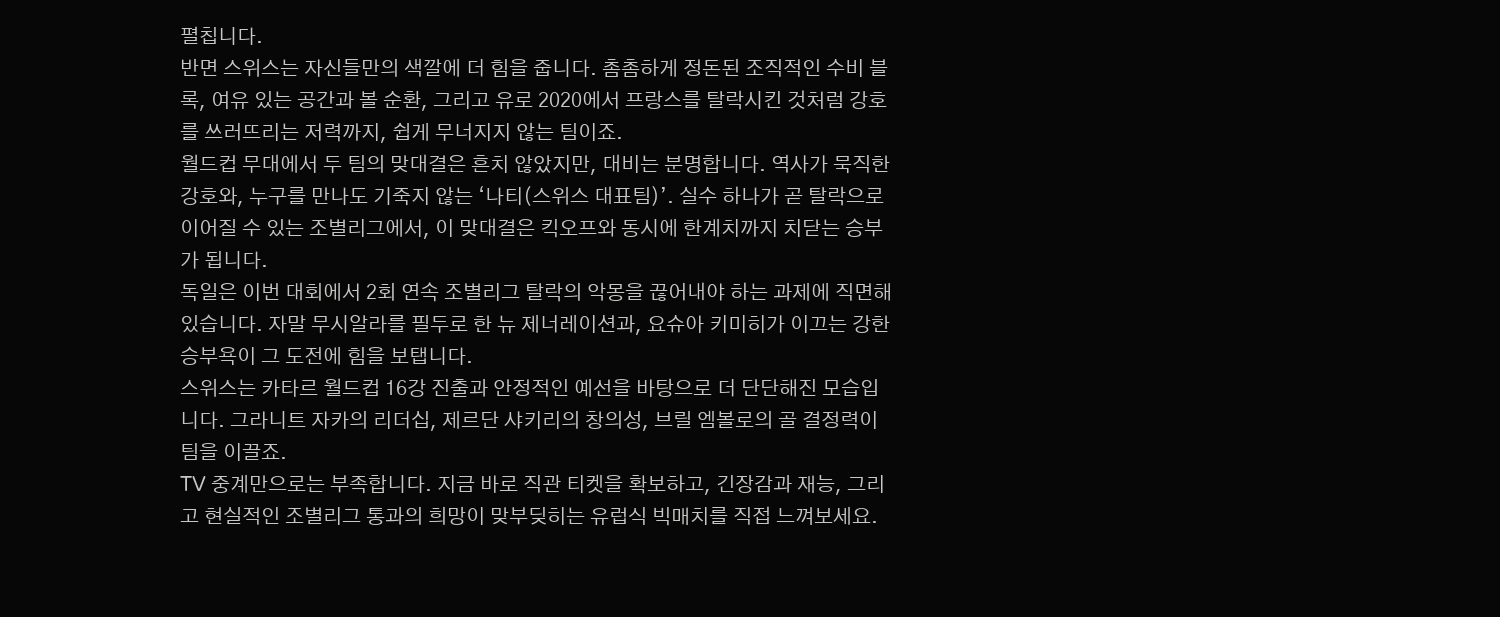펼칩니다.
반면 스위스는 자신들만의 색깔에 더 힘을 줍니다. 촘촘하게 정돈된 조직적인 수비 블록, 여유 있는 공간과 볼 순환, 그리고 유로 2020에서 프랑스를 탈락시킨 것처럼 강호를 쓰러뜨리는 저력까지, 쉽게 무너지지 않는 팀이죠.
월드컵 무대에서 두 팀의 맞대결은 흔치 않았지만, 대비는 분명합니다. 역사가 묵직한 강호와, 누구를 만나도 기죽지 않는 ‘나티(스위스 대표팀)’. 실수 하나가 곧 탈락으로 이어질 수 있는 조별리그에서, 이 맞대결은 킥오프와 동시에 한계치까지 치닫는 승부가 됩니다.
독일은 이번 대회에서 2회 연속 조별리그 탈락의 악몽을 끊어내야 하는 과제에 직면해 있습니다. 자말 무시알라를 필두로 한 뉴 제너레이션과, 요슈아 키미히가 이끄는 강한 승부욕이 그 도전에 힘을 보탭니다.
스위스는 카타르 월드컵 16강 진출과 안정적인 예선을 바탕으로 더 단단해진 모습입니다. 그라니트 자카의 리더십, 제르단 샤키리의 창의성, 브릴 엠볼로의 골 결정력이 팀을 이끌죠.
TV 중계만으로는 부족합니다. 지금 바로 직관 티켓을 확보하고, 긴장감과 재능, 그리고 현실적인 조별리그 통과의 희망이 맞부딪히는 유럽식 빅매치를 직접 느껴보세요.